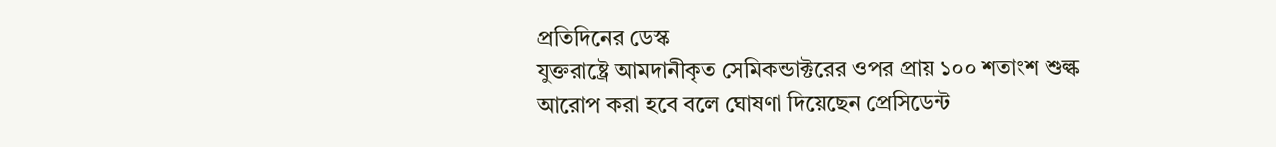প্রতিদিনের ডেস্ক
যুক্তরাষ্ট্রে আমদানীকৃত সেমিকন্ডাক্টরের ওপর প্রায় ১০০ শতাংশ শুল্ক আরোপ করা হবে বলে ঘোষণা দিয়েছেন প্রেসিডেন্ট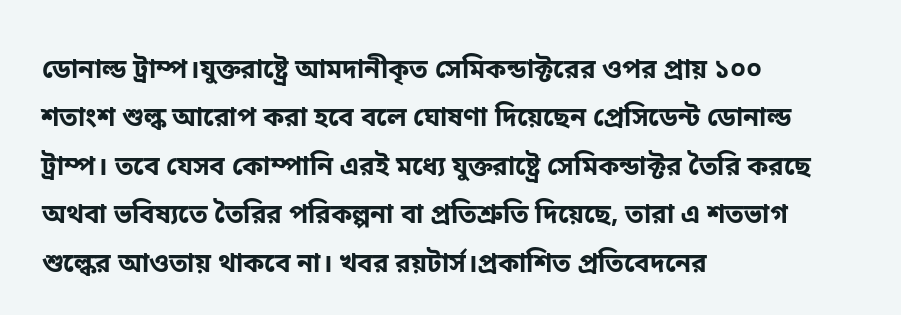ডোনাল্ড ট্রাম্প।যুক্তরাষ্ট্রে আমদানীকৃত সেমিকন্ডাক্টরের ওপর প্রায় ১০০ শতাংশ শুল্ক আরোপ করা হবে বলে ঘোষণা দিয়েছেন প্রেসিডেন্ট ডোনাল্ড ট্রাম্প। তবে যেসব কোম্পানি এরই মধ্যে যুক্তরাষ্ট্রে সেমিকন্ডাক্টর তৈরি করছে অথবা ভবিষ্যতে তৈরির পরিকল্পনা বা প্রতিশ্রুতি দিয়েছে, তারা এ শতভাগ শুল্কের আওতায় থাকবে না। খবর রয়টার্স।প্রকাশিত প্রতিবেদনের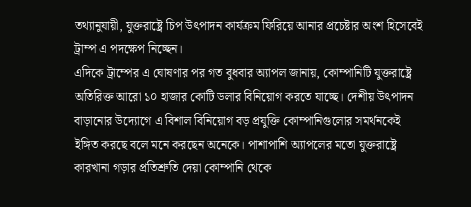তথ্যানুযায়ী, যুক্তরাষ্ট্রে চিপ উৎপাদন কার্যক্রম ফিরিয়ে আনার প্রচেষ্টার অংশ হিসেবেই ট্রাম্প এ পদক্ষেপ নিচ্ছেন।
এদিকে ট্রাম্পের এ ঘোষণার পর গত বুধবার অ্যাপল জানায়, কোম্পানিটি যুক্তরাষ্ট্রে অতিরিক্ত আরো ১০ হাজার কোটি ডলার বিনিয়োগ করতে যাচ্ছে। দেশীয় উৎপাদন বাড়ানোর উদ্যোগে এ বিশাল বিনিয়োগ বড় প্রযুক্তি কোম্পানিগুলোর সমর্থনকেই ইঙ্গিত করছে বলে মনে করছেন অনেকে। পাশাপাশি অ্যাপলের মতো যুক্তরাষ্ট্রে কারখানা গড়ার প্রতিশ্রুতি দেয়া কোম্পানি থেকে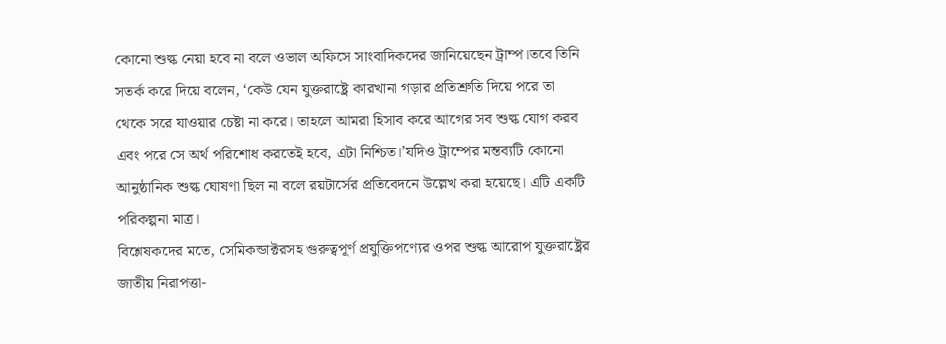কোনো শুল্ক নেয়া হবে না বলে ওভাল অফিসে সাংবাদিকদের জানিয়েছেন ট্রাম্প।তবে তিনি সতর্ক করে দিয়ে বলেন, ‘কেউ যেন যুক্তরাষ্ট্রে কারখানা গড়ার প্রতিশ্রুতি দিয়ে পরে তা থেকে সরে যাওয়ার চেষ্টা না করে। তাহলে আমরা হিসাব করে আগের সব শুল্ক যোগ করব এবং পরে সে অর্থ পরিশোধ করতেই হবে, এটা নিশ্চিত।’যদিও ট্রাম্পের মন্তব্যটি কোনো আনুষ্ঠানিক শুল্ক ঘোষণা ছিল না বলে রয়টার্সের প্রতিবেদনে উল্লেখ করা হয়েছে। এটি একটি পরিকল্পনা মাত্র।
বিশ্লেষকদের মতে, সেমিকন্ডাক্টরসহ গুরুত্বপূর্ণ প্রযুক্তিপণ্যের ওপর শুল্ক আরোপ যুক্তরাষ্ট্রের জাতীয় নিরাপত্তা-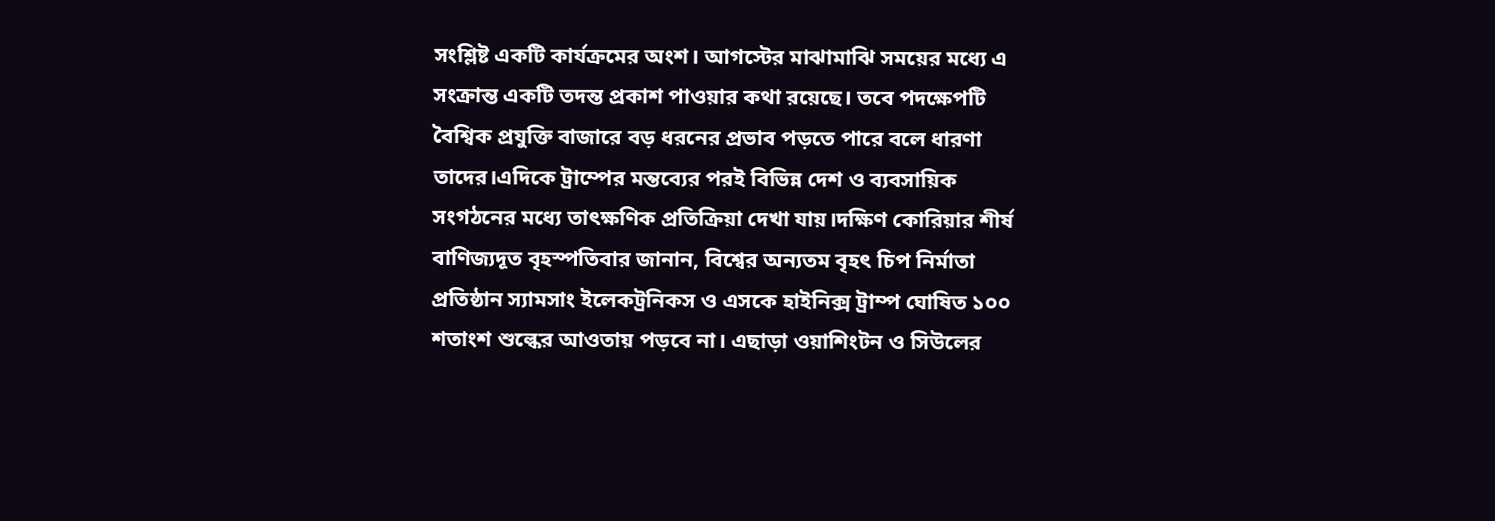সংশ্লিষ্ট একটি কার্যক্রমের অংশ। আগস্টের মাঝামাঝি সময়ের মধ্যে এ সংক্রান্ত একটি তদন্ত প্রকাশ পাওয়ার কথা রয়েছে। তবে পদক্ষেপটি বৈশ্বিক প্রযুক্তি বাজারে বড় ধরনের প্রভাব পড়তে পারে বলে ধারণা তাদের।এদিকে ট্রাম্পের মন্তব্যের পরই বিভিন্ন দেশ ও ব্যবসায়িক সংগঠনের মধ্যে তাৎক্ষণিক প্রতিক্রিয়া দেখা যায়।দক্ষিণ কোরিয়ার শীর্ষ বাণিজ্যদূত বৃহস্পতিবার জানান, বিশ্বের অন্যতম বৃহৎ চিপ নির্মাতা প্রতিষ্ঠান স্যামসাং ইলেকট্রনিকস ও এসকে হাইনিক্স ট্রাম্প ঘোষিত ১০০ শতাংশ শুল্কের আওতায় পড়বে না। এছাড়া ওয়াশিংটন ও সিউলের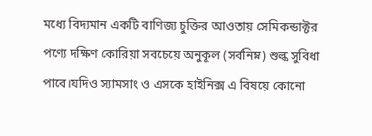মধ্যে বিদ্যমান একটি বাণিজ্য চুক্তির আওতায় সেমিকন্ডাক্টর পণ্যে দক্ষিণ কোরিয়া সবচেয়ে অনুকূল (সর্বনিম্ন) শুল্ক সুবিধা পাবে।যদিও স্যামসাং ও এসকে হাইনিক্স এ বিষয়ে কোনো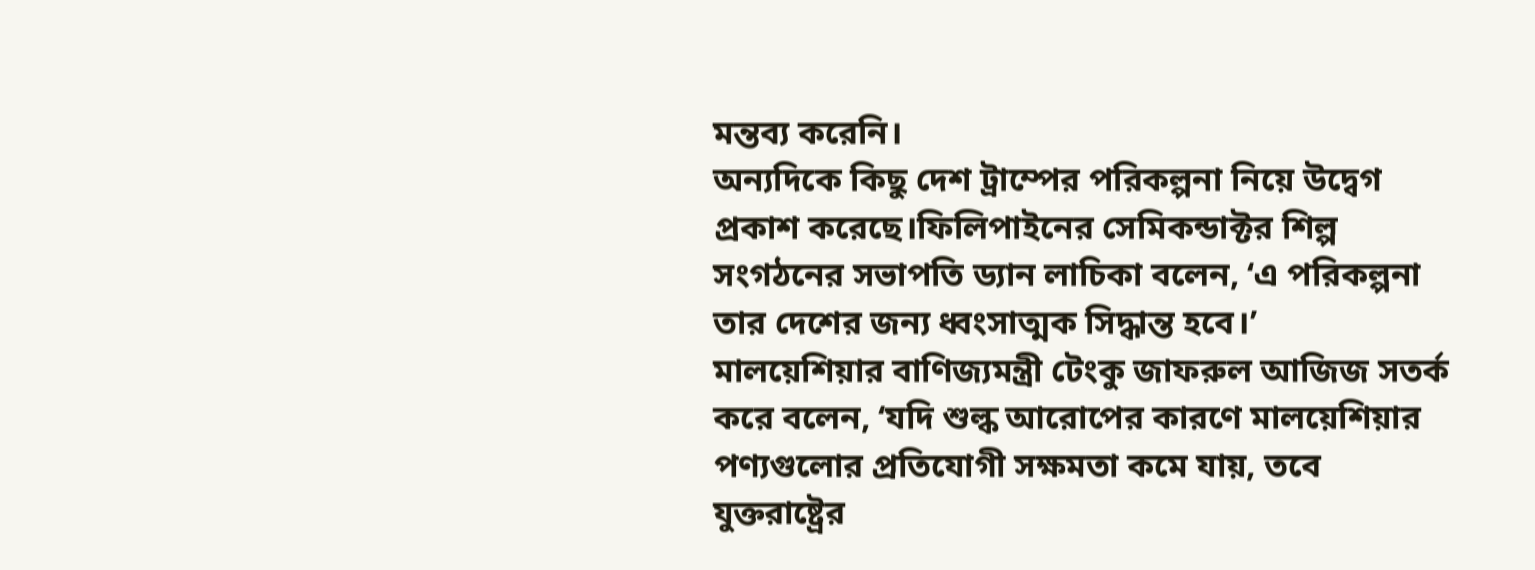মন্তব্য করেনি।
অন্যদিকে কিছু দেশ ট্রাম্পের পরিকল্পনা নিয়ে উদ্বেগ প্রকাশ করেছে।ফিলিপাইনের সেমিকন্ডাক্টর শিল্প সংগঠনের সভাপতি ড্যান লাচিকা বলেন, ‘এ পরিকল্পনা তার দেশের জন্য ধ্বংসাত্মক সিদ্ধান্ত হবে।’
মালয়েশিয়ার বাণিজ্যমন্ত্রী টেংকু জাফরুল আজিজ সতর্ক করে বলেন, ‘যদি শুল্ক আরোপের কারণে মালয়েশিয়ার পণ্যগুলোর প্রতিযোগী সক্ষমতা কমে যায়, তবে যুক্তরাষ্ট্রের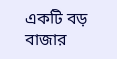একটি বড় বাজার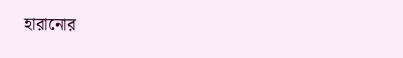হারানোর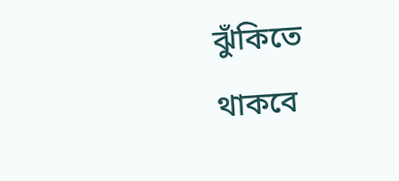ঝুঁকিতে থাকবে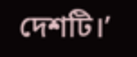দেশটি।’